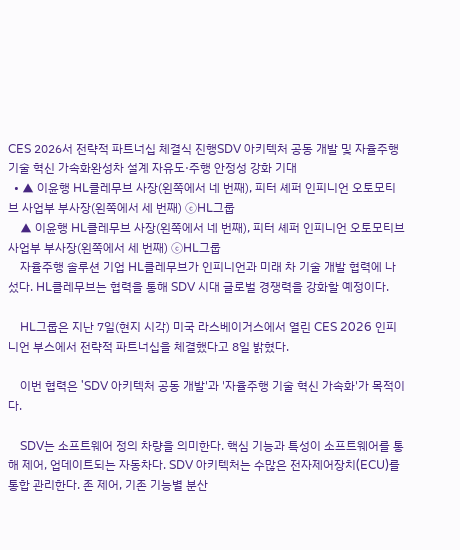CES 2026서 전략적 파트너십 체결식 진행SDV 아키텍처 공동 개발 및 자율주행 기술 혁신 가속화완성차 설계 자유도·주행 안정성 강화 기대
  • ▲ 이윤행 HL클레무브 사장(왼쪽에서 네 번째), 피터 셰퍼 인피니언 오토모티브 사업부 부사장(왼쪽에서 세 번째) ⓒHL그룹
    ▲ 이윤행 HL클레무브 사장(왼쪽에서 네 번째), 피터 셰퍼 인피니언 오토모티브 사업부 부사장(왼쪽에서 세 번째) ⓒHL그룹
    자율주행 솔루션 기업 HL클레무브가 인피니언과 미래 차 기술 개발 협력에 나섰다. HL클레무브는 협력을 통해 SDV 시대 글로벌 경쟁력을 강화할 예정이다.

    HL그룹은 지난 7일(현지 시각) 미국 라스베이거스에서 열린 CES 2026 인피니언 부스에서 전략적 파트너십을 체결했다고 8일 밝혔다.

    이번 협력은 'SDV 아키텍처 공동 개발'과 '자율주행 기술 혁신 가속화'가 목적이다.

    SDV는 소프트웨어 정의 차량을 의미한다. 핵심 기능과 특성이 소프트웨어를 통해 제어, 업데이트되는 자동차다. SDV 아키텍처는 수많은 전자제어장치(ECU)를 통합 관리한다. 존 제어, 기존 기능별 분산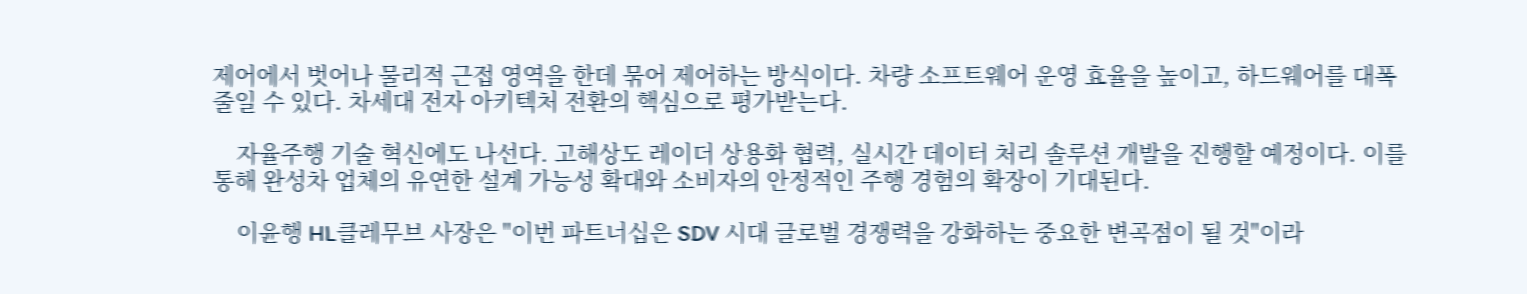제어에서 벗어나 물리적 근접 영역을 한데 묶어 제어하는 방식이다. 차량 소프트웨어 운영 효율을 높이고, 하드웨어를 대폭 줄일 수 있다. 차세대 전자 아키텍처 전환의 핵심으로 평가받는다.

    자율주행 기술 혁신에도 나선다. 고해상도 레이더 상용화 협력, 실시간 데이터 처리 솔루션 개발을 진행할 예정이다. 이를 통해 완성차 업체의 유연한 설계 가능성 확대와 소비자의 안정적인 주행 경험의 확장이 기대된다.

    이윤행 HL클레무브 사장은 "이번 파트너십은 SDV 시대 글로벌 경쟁력을 강화하는 중요한 변곡점이 될 것"이라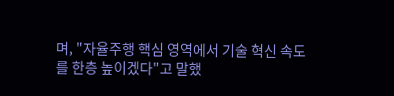며, "자율주행 핵심 영역에서 기술 혁신 속도를 한층 높이겠다"고 말했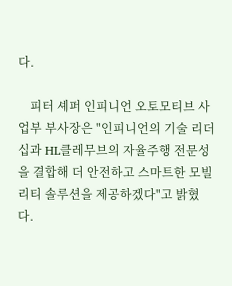다.

    피터 셰퍼 인피니언 오토모티브 사업부 부사장은 "인피니언의 기술 리더십과 HL클레무브의 자율주행 전문성을 결합해 더 안전하고 스마트한 모빌리티 솔루션을 제공하겠다"고 밝혔다.